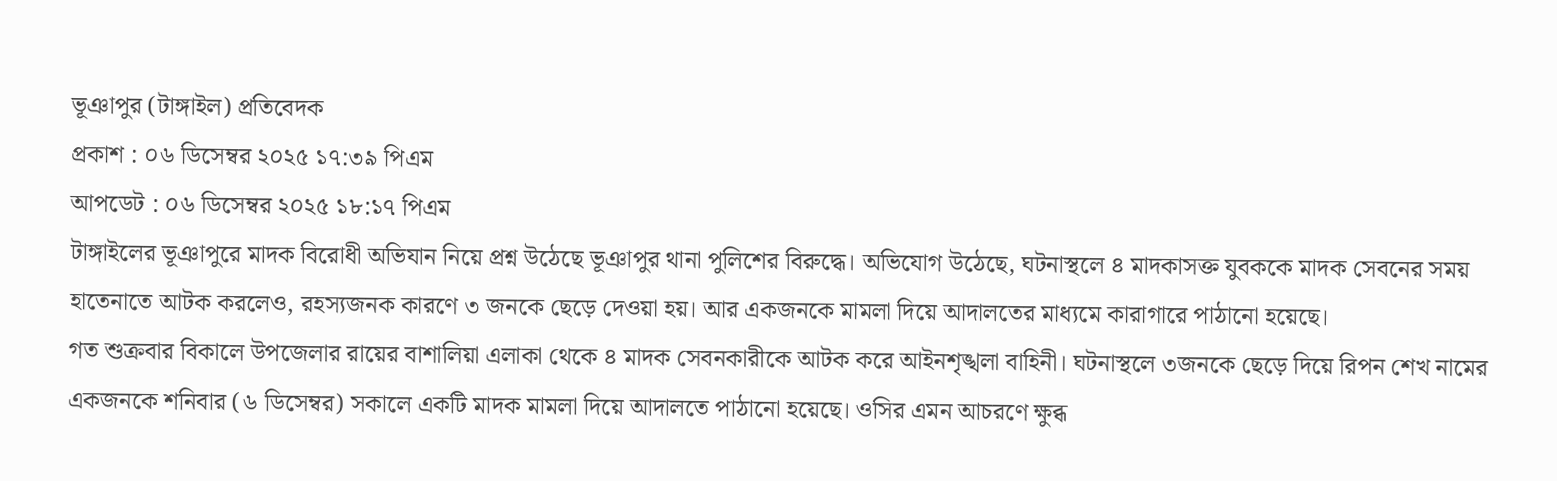ভূঞাপুর (টাঙ্গাইল) প্রতিবেদক
প্রকাশ : ০৬ ডিসেম্বর ২০২৫ ১৭:৩৯ পিএম
আপডেট : ০৬ ডিসেম্বর ২০২৫ ১৮:১৭ পিএম
টাঙ্গাইলের ভূঞাপুরে মাদক বিরোধী অভিযান নিয়ে প্রশ্ন উঠেছে ভূঞাপুর থানা পুলিশের বিরুদ্ধে। অভিযোগ উঠেছে, ঘটনাস্থলে ৪ মাদকাসক্ত যুবককে মাদক সেবনের সময় হাতেনাতে আটক করলেও, রহস্যজনক কারণে ৩ জনকে ছেড়ে দেওয়া হয়। আর একজনকে মামলা দিয়ে আদালতের মাধ্যমে কারাগারে পাঠানো হয়েছে।
গত শুক্রবার বিকালে উপজেলার রায়ের বাশালিয়া এলাকা থেকে ৪ মাদক সেবনকারীকে আটক করে আইনশৃঙ্খলা বাহিনী। ঘটনাস্থলে ৩জনকে ছেড়ে দিয়ে রিপন শেখ নামের একজনকে শনিবার (৬ ডিসেম্বর) সকালে একটি মাদক মামলা দিয়ে আদালতে পাঠানো হয়েছে। ওসির এমন আচরণে ক্ষুব্ধ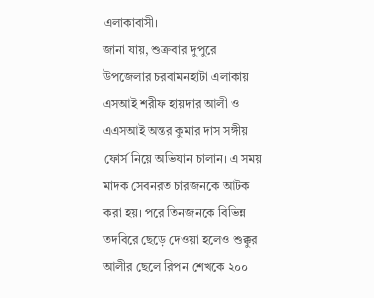এলাকাবাসী।
জানা যায়, শুক্রবার দুপুরে উপজেলার চরবামনহাটা এলাকায় এসআই শরীফ হায়দার আলী ও এএসআই অন্তর কুমার দাস সঙ্গীয় ফোর্স নিয়ে অভিযান চালান। এ সময় মাদক সেবনরত চারজনকে আটক করা হয়। পরে তিনজনকে বিভিন্ন তদবিরে ছেড়ে দেওয়া হলেও শুক্কুর আলীর ছেলে রিপন শেখকে ২০০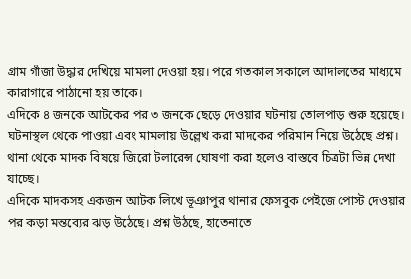গ্রাম গাঁজা উদ্ধার দেখিয়ে মামলা দেওয়া হয়। পরে গতকাল সকালে আদালতের মাধ্যমে কারাগারে পাঠানো হয় তাকে।
এদিকে ৪ জনকে আটকের পর ৩ জনকে ছেড়ে দেওয়ার ঘটনায় তোলপাড় শুরু হয়েছে। ঘটনাস্থল থেকে পাওয়া এবং মামলায় উল্লেখ করা মাদকের পরিমান নিয়ে উঠেছে প্রশ্ন। থানা থেকে মাদক বিষয়ে জিরো টলারেন্স ঘোষণা করা হলেও বাস্তবে চিত্রটা ভিন্ন দেখা যাচ্ছে।
এদিকে মাদকসহ একজন আটক লিখে ভূঞাপুর থানার ফেসবুক পেইজে পোস্ট দেওয়ার পর কড়া মন্তব্যের ঝড় উঠেছে। প্রশ্ন উঠছে, হাতেনাতে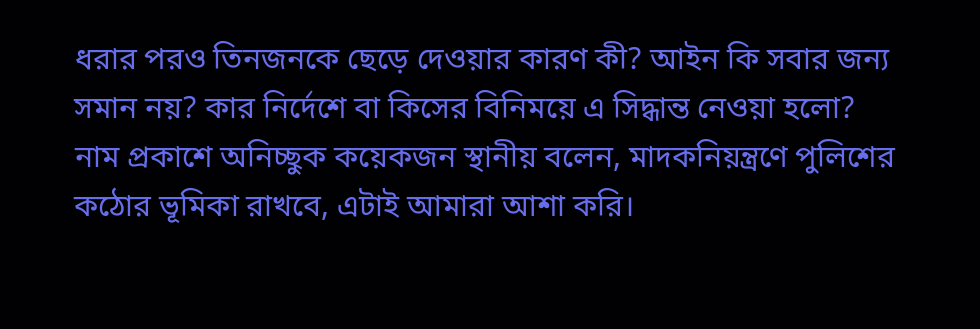ধরার পরও তিনজনকে ছেড়ে দেওয়ার কারণ কী? আইন কি সবার জন্য সমান নয়? কার নির্দেশে বা কিসের বিনিময়ে এ সিদ্ধান্ত নেওয়া হলো?
নাম প্রকাশে অনিচ্ছুক কয়েকজন স্থানীয় বলেন, মাদকনিয়ন্ত্রণে পুলিশের কঠোর ভূমিকা রাখবে, এটাই আমারা আশা করি।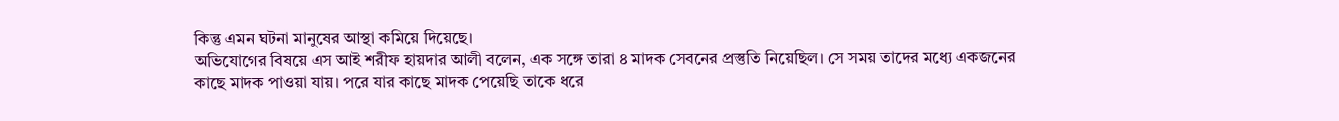কিন্তু এমন ঘটনা মানুষের আস্থা কমিয়ে দিয়েছে।
অভিযোগের বিষয়ে এস আই শরীফ হায়দার আলী বলেন, এক সঙ্গে তারা ৪ মাদক সেবনের প্রস্তুতি নিয়েছিল। সে সময় তাদের মধ্যে একজনের কাছে মাদক পাওয়া যায়। পরে যার কাছে মাদক পেয়েছি তাকে ধরে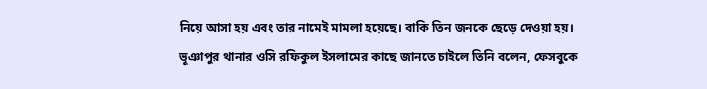নিয়ে আসা হয় এবং তার নামেই মামলা হয়েছে। বাকি তিন জনকে ছেড়ে দেওয়া হয়।
ভূঞাপুর থানার ওসি রফিকুল ইসলামের কাছে জানতে চাইলে তিনি বলেন, ফেসবুকে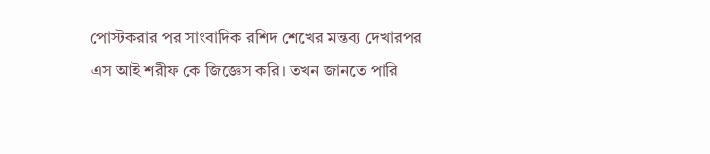পোস্টকরার পর সাংবাদিক রশিদ শেখের মন্তব্য দেখারপর এস আই শরীফ কে জিজ্ঞেস করি। তখন জানতে পারি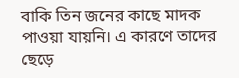বাকি তিন জনের কাছে মাদক পাওয়া যায়নি। এ কারণে তাদের ছেড়ে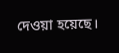দেওয়া হয়েছে।